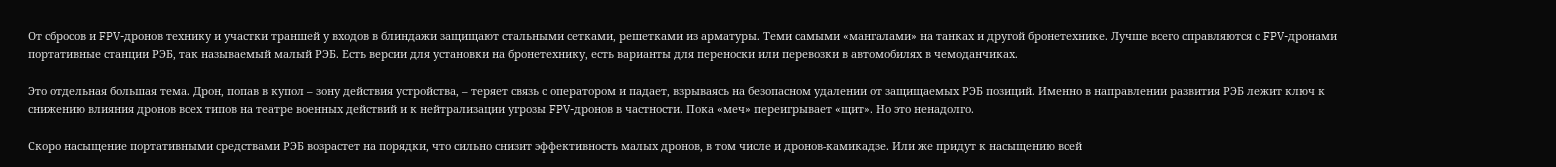От сбросов и FPV-дронов технику и участки траншей у входов в блиндажи защищают стальными сетками, решетками из арматуры. Теми самыми «мангалами» на танках и другой бронетехнике. Лучше всего справляются с FPV-дронами портативные станции РЭБ, так называемый малый РЭБ. Есть версии для установки на бронетехнику, есть варианты для переноски или перевозки в автомобилях в чемоданчиках.

Это отдельная большая тема. Дрон, попав в купол – зону действия устройства, – теряет связь с оператором и падает, взрываясь на безопасном удалении от защищаемых РЭБ позиций. Именно в направлении развития РЭБ лежит ключ к снижению влияния дронов всех типов на театре военных действий и к нейтрализации угрозы FPV-дронов в частности. Пока «меч» переигрывает «щит». Но это ненадолго.

Скоро насыщение портативными средствами РЭБ возрастет на порядки, что сильно снизит эффективность малых дронов, в том числе и дронов-камикадзе. Или же придут к насыщению всей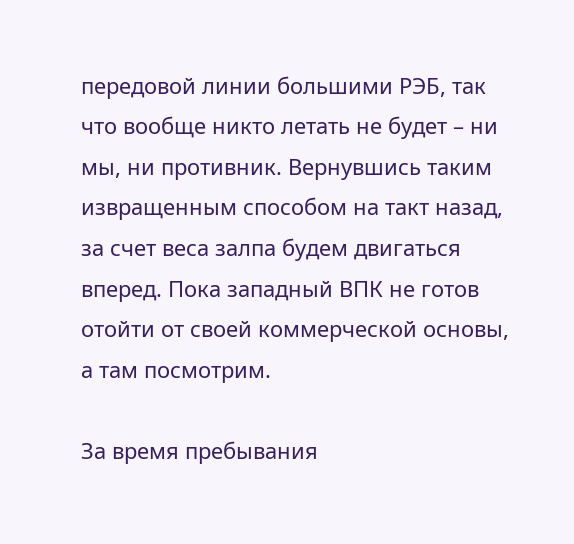передовой линии большими РЭБ, так что вообще никто летать не будет – ни мы, ни противник. Вернувшись таким извращенным способом на такт назад, за счет веса залпа будем двигаться вперед. Пока западный ВПК не готов отойти от своей коммерческой основы, а там посмотрим.

За время пребывания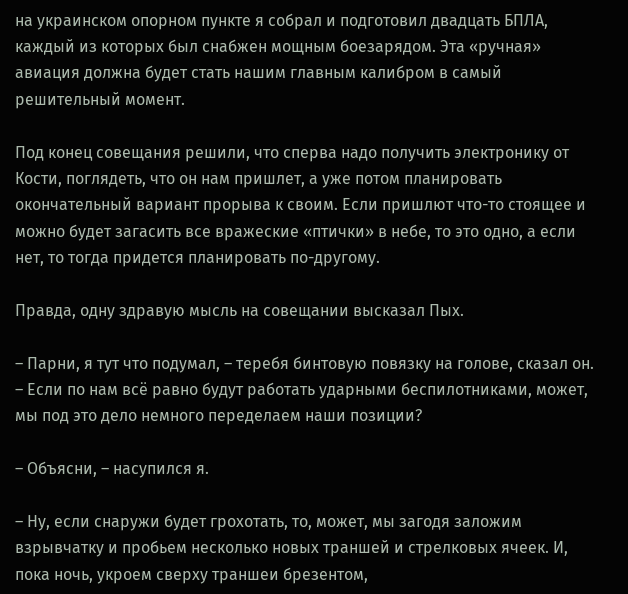на украинском опорном пункте я собрал и подготовил двадцать БПЛА, каждый из которых был снабжен мощным боезарядом. Эта «ручная» авиация должна будет стать нашим главным калибром в самый решительный момент.

Под конец совещания решили, что сперва надо получить электронику от Кости, поглядеть, что он нам пришлет, а уже потом планировать окончательный вариант прорыва к своим. Если пришлют что-то стоящее и можно будет загасить все вражеские «птички» в небе, то это одно, а если нет, то тогда придется планировать по-другому.

Правда, одну здравую мысль на совещании высказал Пых.

– Парни, я тут что подумал, – теребя бинтовую повязку на голове, сказал он. – Если по нам всё равно будут работать ударными беспилотниками, может, мы под это дело немного переделаем наши позиции?

– Объясни, – насупился я.

– Ну, если снаружи будет грохотать, то, может, мы загодя заложим взрывчатку и пробьем несколько новых траншей и стрелковых ячеек. И, пока ночь, укроем сверху траншеи брезентом,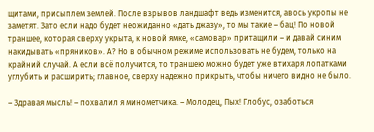щитами, присыплем землей. После взрывов ландшафт ведь изменится, авось укропы не заметят. Зато если надо будет неожиданно «дать джазу», то мы такие – бац! По новой траншее, которая сверху укрыта, к новой ямке, «самовар» притащили – и давай синим накидывать «пряников». А? Но в обычном режиме использовать не будем, только на крайний случай. А если всё получится, то траншею можно будет уже втихаря лопатками углубить и расширить; главное, сверху надежно прикрыть, чтобы ничего видно не было.

– Здравая мысль! – похвалил я минометчика. – Молодец, Пых! Глобус, озаботься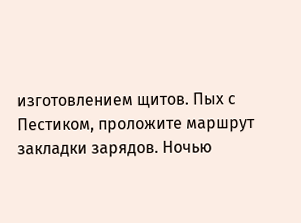изготовлением щитов. Пых с Пестиком, проложите маршрут закладки зарядов. Ночью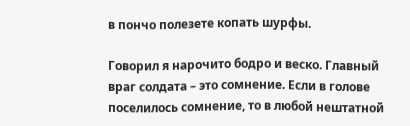в пончо полезете копать шурфы.

Говорил я нарочито бодро и веско. Главный враг солдата – это сомнение. Если в голове поселилось сомнение, то в любой нештатной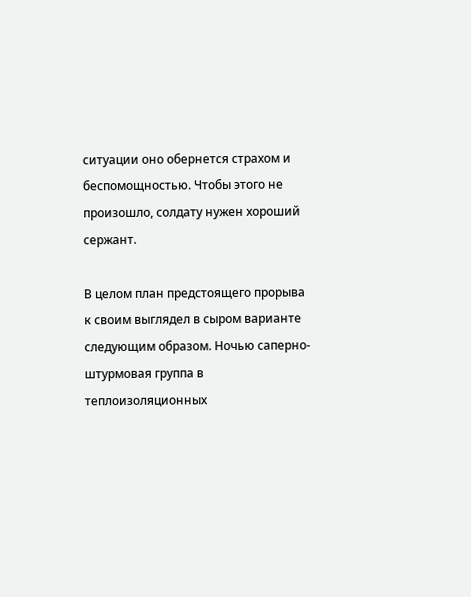ситуации оно обернется страхом и беспомощностью. Чтобы этого не произошло, солдату нужен хороший сержант.

В целом план предстоящего прорыва к своим выглядел в сыром варианте следующим образом. Ночью саперно-штурмовая группа в теплоизоляционных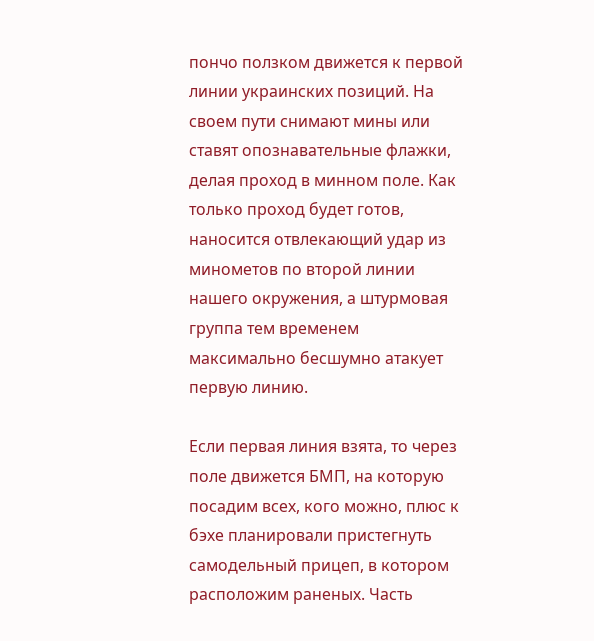пончо ползком движется к первой линии украинских позиций. На своем пути снимают мины или ставят опознавательные флажки, делая проход в минном поле. Как только проход будет готов, наносится отвлекающий удар из минометов по второй линии нашего окружения, а штурмовая группа тем временем максимально бесшумно атакует первую линию.

Если первая линия взята, то через поле движется БМП, на которую посадим всех, кого можно, плюс к бэхе планировали пристегнуть самодельный прицеп, в котором расположим раненых. Часть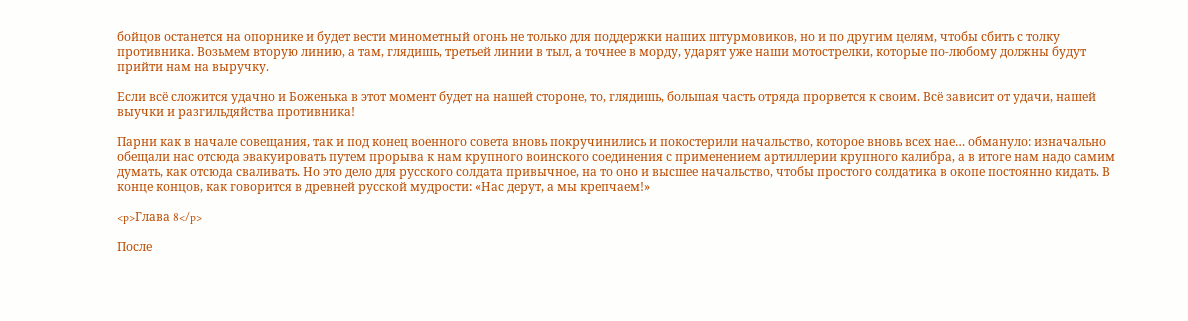бойцов останется на опорнике и будет вести минометный огонь не только для поддержки наших штурмовиков, но и по другим целям, чтобы сбить с толку противника. Возьмем вторую линию, а там, глядишь, третьей линии в тыл, а точнее в морду, ударят уже наши мотострелки, которые по-любому должны будут прийти нам на выручку.

Если всё сложится удачно и Боженька в этот момент будет на нашей стороне, то, глядишь, большая часть отряда прорвется к своим. Всё зависит от удачи, нашей выучки и разгильдяйства противника!

Парни как в начале совещания, так и под конец военного совета вновь покручинились и покостерили начальство, которое вновь всех нае… обмануло: изначально обещали нас отсюда эвакуировать путем прорыва к нам крупного воинского соединения с применением артиллерии крупного калибра, а в итоге нам надо самим думать, как отсюда сваливать. Но это дело для русского солдата привычное, на то оно и высшее начальство, чтобы простого солдатика в окопе постоянно кидать. В конце концов, как говорится в древней русской мудрости: «Нас дерут, а мы крепчаем!»

<p>Глава 8</p>

После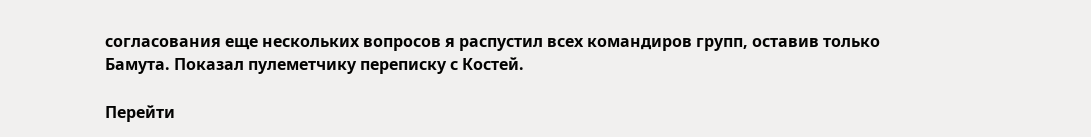согласования еще нескольких вопросов я распустил всех командиров групп, оставив только Бамута. Показал пулеметчику переписку с Костей.

Перейти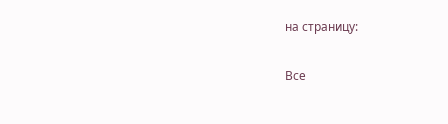на страницу:

Все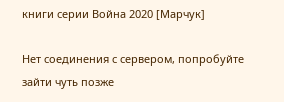книги серии Война 2020 [Марчук]

Нет соединения с сервером, попробуйте зайти чуть позже